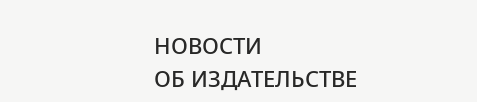НОВОСТИ
ОБ ИЗДАТЕЛЬСТВЕ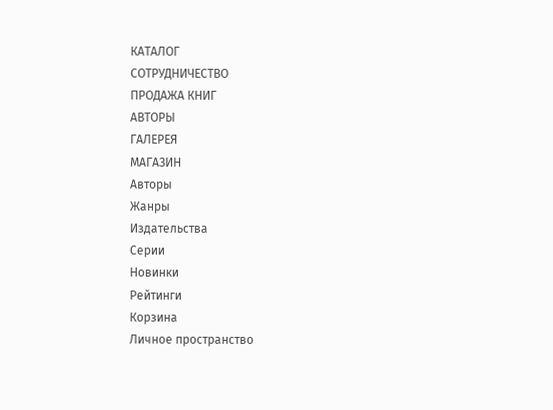КАТАЛОГ
СОТРУДНИЧЕСТВО
ПРОДАЖА КНИГ
АВТОРЫ
ГАЛЕРЕЯ
МАГАЗИН
Авторы
Жанры
Издательства
Серии
Новинки
Рейтинги
Корзина
Личное пространство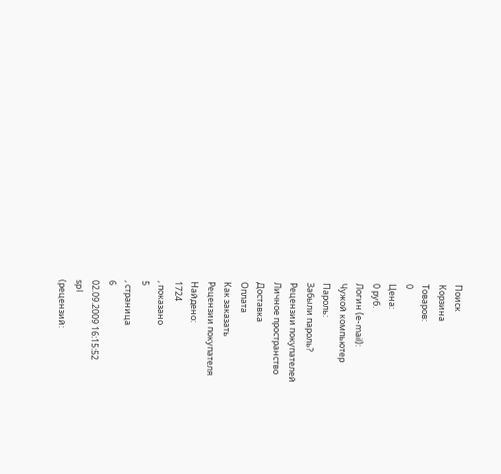Поиск
Корзина
Товаров:
0
Цена:
0 руб.
Логин (e-mail):
Чужой компьютер
Пароль:
Забыли пароль?
Рецензии покупателей
Личное пространство
Доставка
Оплата
Как заказать
Рецензии покупателя
Найдено:
1724
, показано
5
, страница
6
02.09.2009 16:15:52
spl
(рецензий: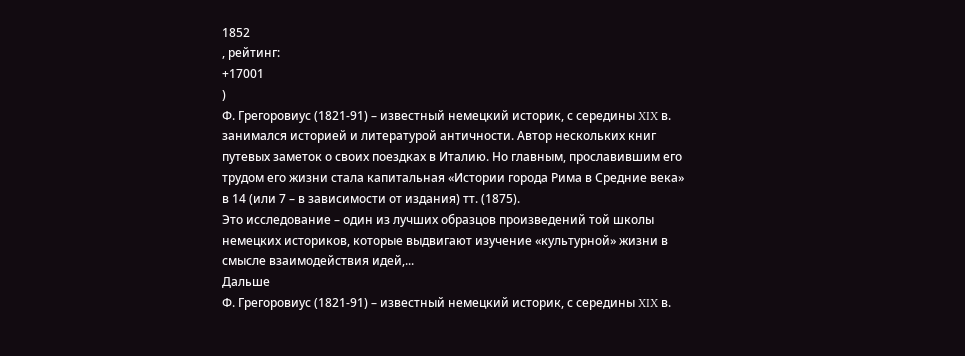1852
, рейтинг:
+17001
)
Ф. Грегоровиус (1821-91) – известный немецкий историк, с середины XIX в. занимался историей и литературой античности. Автор нескольких книг путевых заметок о своих поездках в Италию. Но главным, прославившим его трудом его жизни стала капитальная «Истории города Рима в Средние века» в 14 (или 7 – в зависимости от издания) тт. (1875).
Это исследование – один из лучших образцов произведений той школы немецких историков, которые выдвигают изучение «культурной» жизни в смысле взаимодействия идей,...
Дальше
Ф. Грегоровиус (1821-91) – известный немецкий историк, с середины XIX в.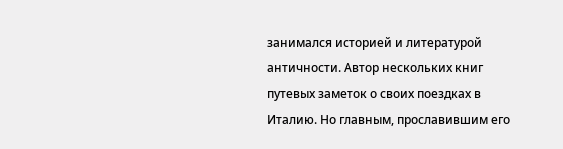занимался историей и литературой античности. Автор нескольких книг путевых заметок о своих поездках в Италию. Но главным, прославившим его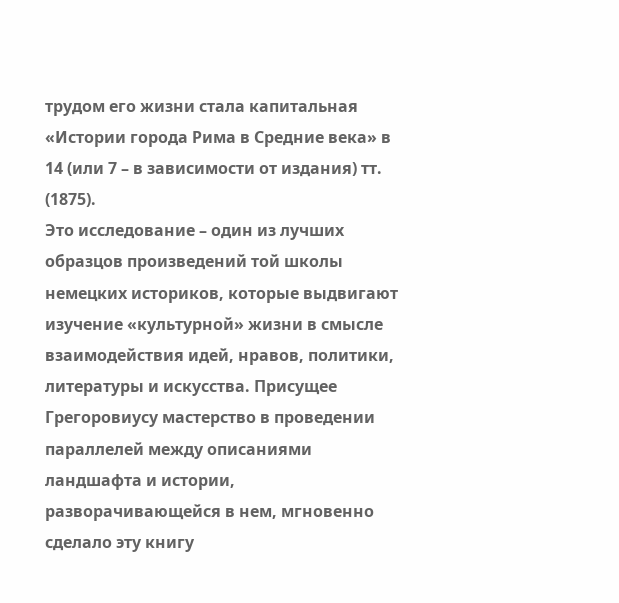трудом его жизни стала капитальная «Истории города Рима в Средние века» в 14 (или 7 – в зависимости от издания) тт. (1875).
Это исследование – один из лучших образцов произведений той школы немецких историков, которые выдвигают изучение «культурной» жизни в смысле взаимодействия идей, нравов, политики, литературы и искусства. Присущее Грегоровиусу мастерство в проведении параллелей между описаниями ландшафта и истории, разворачивающейся в нем, мгновенно сделало эту книгу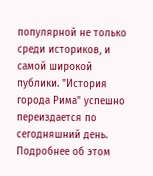популярной не только среди историков, и самой широкой публики. "История города Рима" успешно переиздается по сегодняшний день. Подробнее об этом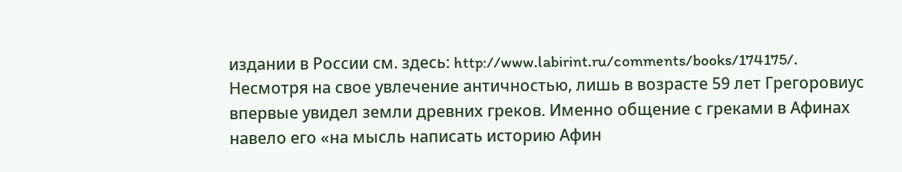издании в России см. здесь: http://www.labirint.ru/comments/books/174175/.
Несмотря на свое увлечение античностью, лишь в возрасте 59 лет Грегоровиус впервые увидел земли древних греков. Именно общение с греками в Афинах навело его «на мысль написать историю Афин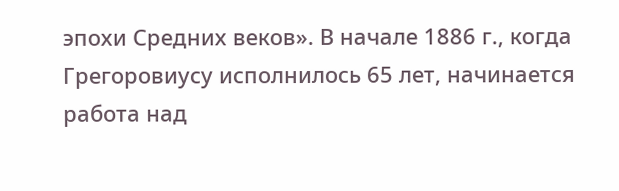эпохи Средних веков». В начале 1886 г., когда Грегоровиусу исполнилось 65 лет, начинается работа над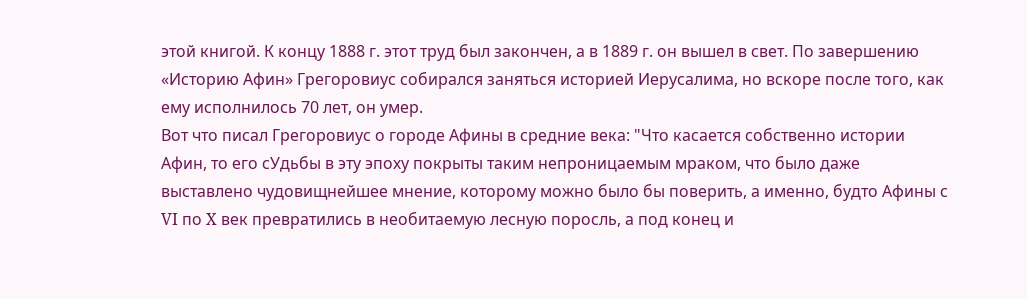этой книгой. К концу 1888 г. этот труд был закончен, а в 1889 г. он вышел в свет. По завершению «Историю Афин» Грегоровиус собирался заняться историей Иерусалима, но вскоре после того, как ему исполнилось 70 лет, он умер.
Вот что писал Грегоровиус о городе Афины в средние века: "Что касается собственно истории Афин, то его сУдьбы в эту эпоху покрыты таким непроницаемым мраком, что было даже выставлено чудовищнейшее мнение, которому можно было бы поверить, а именно, будто Афины с VI по X век превратились в необитаемую лесную поросль, а под конец и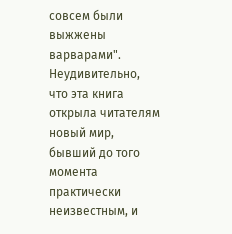совсем были выжжены варварами". Неудивительно, что эта книга открыла читателям новый мир, бывший до того момента практически неизвестным, и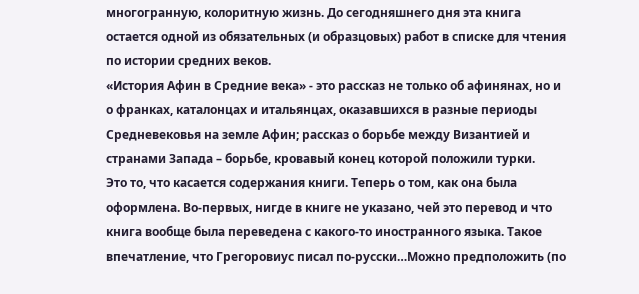многогранную, колоритную жизнь. До сегодняшнего дня эта книга остается одной из обязательных (и образцовых) работ в списке для чтения по истории средних веков.
«История Афин в Средние века» - это рассказ не только об афинянах, но и о франках, каталонцах и итальянцах, оказавшихся в разные периоды Средневековья на земле Афин; рассказ о борьбе между Византией и странами Запада – борьбе, кровавый конец которой положили турки.
Это то, что касается содержания книги. Теперь о том, как она была оформлена. Во-первых, нигде в книге не указано, чей это перевод и что книга вообще была переведена с какого-то иностранного языка. Такое впечатление, что Грегоровиус писал по-русски…Можно предположить (по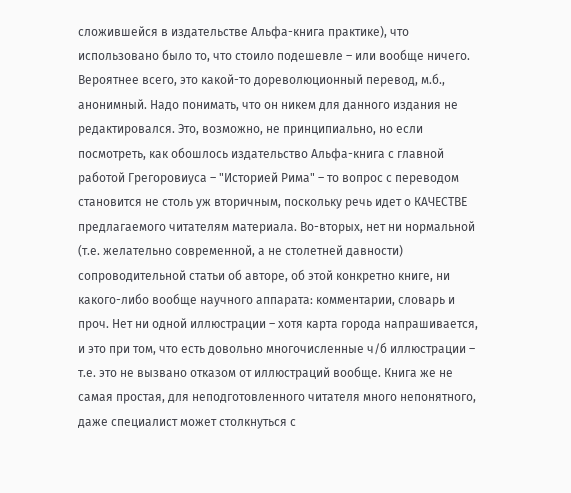сложившейся в издательстве Альфа-книга практике), что использовано было то, что стоило подешевле – или вообще ничего. Вероятнее всего, это какой-то дореволюционный перевод, м.б., анонимный. Надо понимать, что он никем для данного издания не редактировался. Это, возможно, не принципиально, но если посмотреть, как обошлось издательство Альфа-книга с главной работой Грегоровиуса – "Историей Рима" – то вопрос с переводом становится не столь уж вторичным, поскольку речь идет о КАЧЕСТВЕ предлагаемого читателям материала. Во-вторых, нет ни нормальной (т.е. желательно современной, а не столетней давности) сопроводительной статьи об авторе, об этой конкретно книге, ни какого-либо вообще научного аппарата: комментарии, словарь и проч. Нет ни одной иллюстрации – хотя карта города напрашивается, и это при том, что есть довольно многочисленные ч/б иллюстрации – т.е. это не вызвано отказом от иллюстраций вообще. Книга же не самая простая, для неподготовленного читателя много непонятного, даже специалист может столкнуться с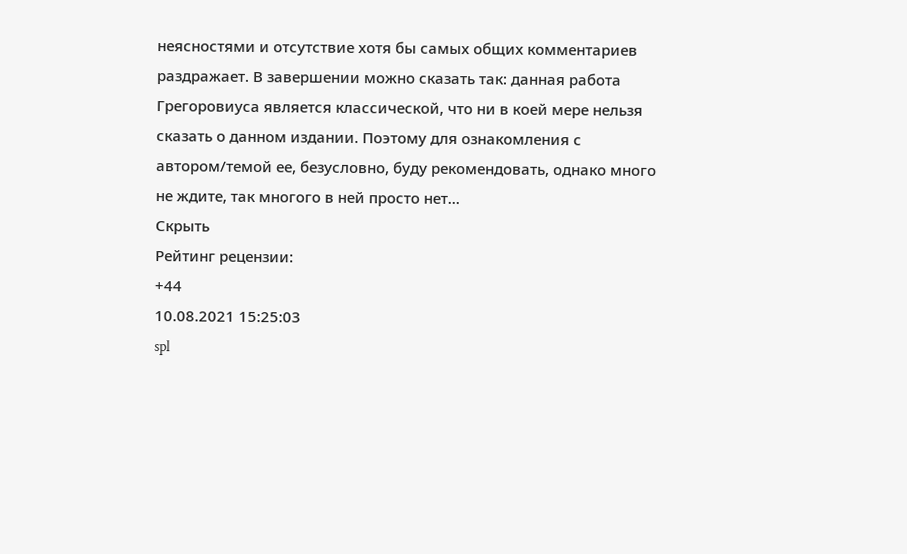неясностями и отсутствие хотя бы самых общих комментариев раздражает. В завершении можно сказать так: данная работа Грегоровиуса является классической, что ни в коей мере нельзя сказать о данном издании. Поэтому для ознакомления с автором/темой ее, безусловно, буду рекомендовать, однако много не ждите, так многого в ней просто нет...
Скрыть
Рейтинг рецензии:
+44
10.08.2021 15:25:03
spl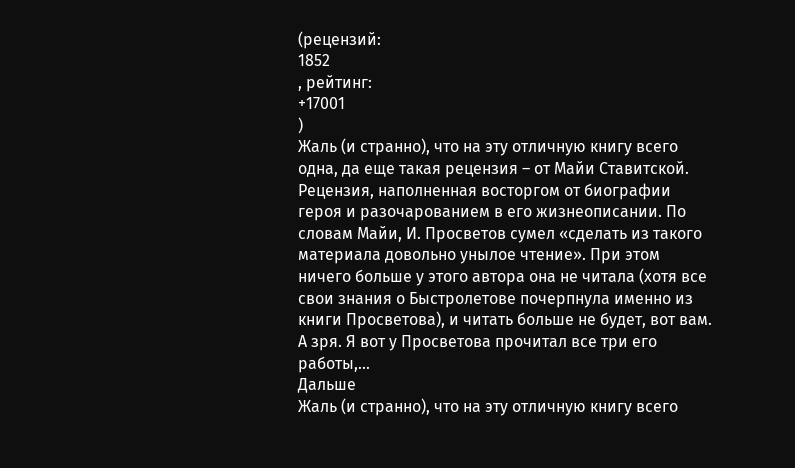(рецензий:
1852
, рейтинг:
+17001
)
Жаль (и странно), что на эту отличную книгу всего одна, да еще такая рецензия – от Майи Ставитской. Рецензия, наполненная восторгом от биографии героя и разочарованием в его жизнеописании. По словам Майи, И. Просветов сумел «сделать из такого материала довольно унылое чтение». При этом ничего больше у этого автора она не читала (хотя все свои знания о Быстролетове почерпнула именно из книги Просветова), и читать больше не будет, вот вам.
А зря. Я вот у Просветова прочитал все три его работы,...
Дальше
Жаль (и странно), что на эту отличную книгу всего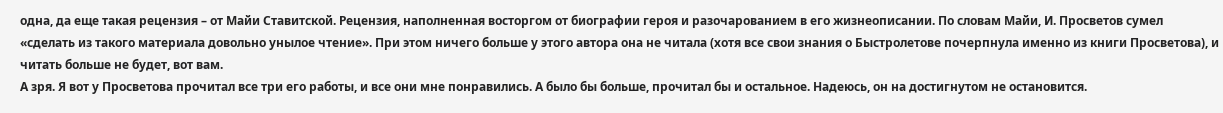одна, да еще такая рецензия – от Майи Ставитской. Рецензия, наполненная восторгом от биографии героя и разочарованием в его жизнеописании. По словам Майи, И. Просветов сумел «сделать из такого материала довольно унылое чтение». При этом ничего больше у этого автора она не читала (хотя все свои знания о Быстролетове почерпнула именно из книги Просветова), и читать больше не будет, вот вам.
А зря. Я вот у Просветова прочитал все три его работы, и все они мне понравились. А было бы больше, прочитал бы и остальное. Надеюсь, он на достигнутом не остановится.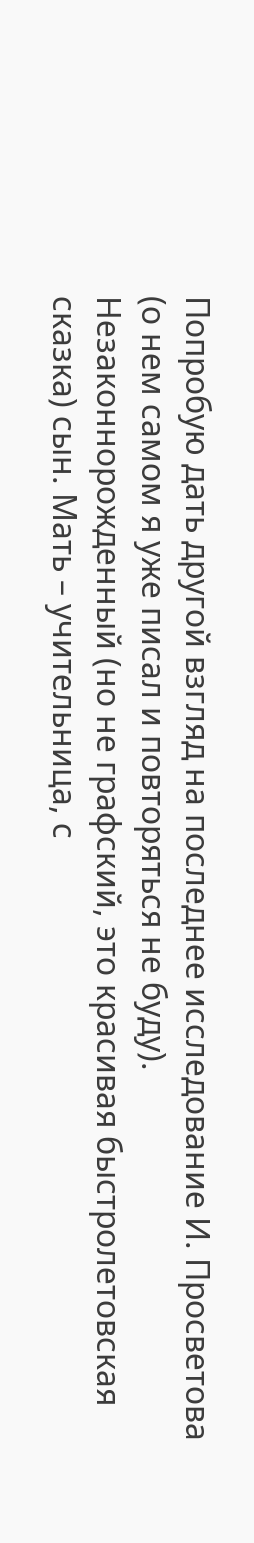Попробую дать другой взгляд на последнее исследование И. Просветова (о нем самом я уже писал и повторяться не буду).
Незаконнорожденный (но не графский, это красивая быстролетовская сказка) сын. Мать – учительница, с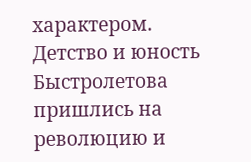характером. Детство и юность Быстролетова пришлись на революцию и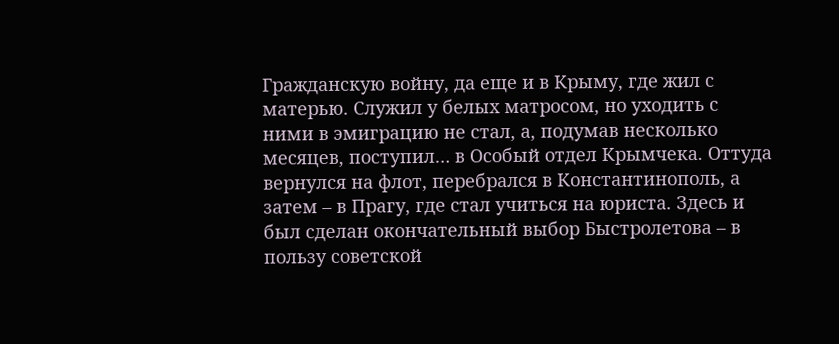Гражданскую войну, да еще и в Крыму, где жил с матерью. Служил у белых матросом, но уходить с ними в эмиграцию не стал, а, подумав несколько месяцев, поступил… в Особый отдел Крымчека. Оттуда вернулся на флот, перебрался в Константинополь, а затем – в Прагу, где стал учиться на юриста. Здесь и был сделан окончательный выбор Быстролетова – в пользу советской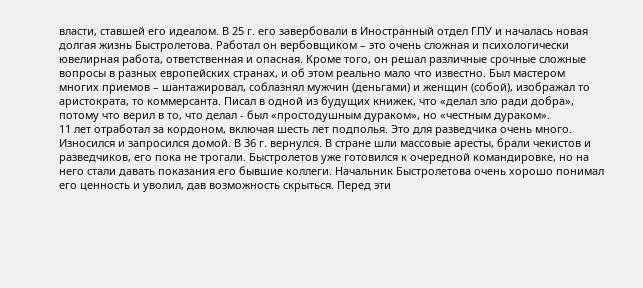власти, ставшей его идеалом. В 25 г. его завербовали в Иностранный отдел ГПУ и началась новая долгая жизнь Быстролетова. Работал он вербовщиком – это очень сложная и психологически ювелирная работа, ответственная и опасная. Кроме того, он решал различные срочные сложные вопросы в разных европейских странах, и об этом реально мало что известно. Был мастером многих приемов – шантажировал, соблазнял мужчин (деньгами) и женщин (собой), изображал то аристократа, то коммерсанта. Писал в одной из будущих книжек, что «делал зло ради добра», потому что верил в то, что делал - был «простодушным дураком», но «честным дураком».
11 лет отработал за кордоном, включая шесть лет подполья. Это для разведчика очень много. Износился и запросился домой. В 36 г. вернулся. В стране шли массовые аресты, брали чекистов и разведчиков, его пока не трогали. Быстролетов уже готовился к очередной командировке, но на него стали давать показания его бывшие коллеги. Начальник Быстролетова очень хорошо понимал его ценность и уволил, дав возможность скрыться. Перед эти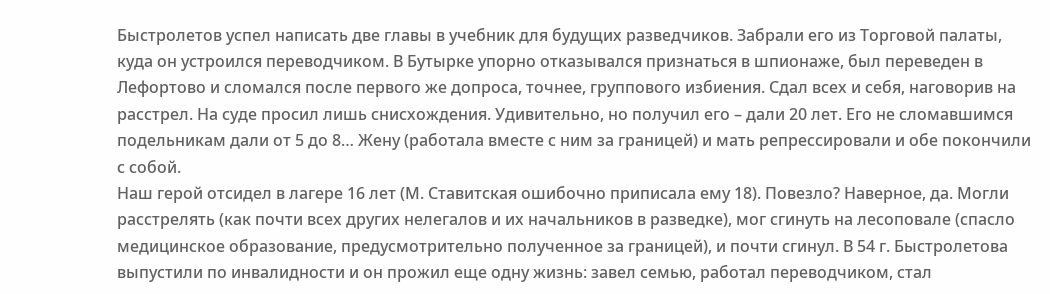Быстролетов успел написать две главы в учебник для будущих разведчиков. Забрали его из Торговой палаты, куда он устроился переводчиком. В Бутырке упорно отказывался признаться в шпионаже, был переведен в Лефортово и сломался после первого же допроса, точнее, группового избиения. Сдал всех и себя, наговорив на расстрел. На суде просил лишь снисхождения. Удивительно, но получил его – дали 20 лет. Его не сломавшимся подельникам дали от 5 до 8… Жену (работала вместе с ним за границей) и мать репрессировали и обе покончили с собой.
Наш герой отсидел в лагере 16 лет (М. Ставитская ошибочно приписала ему 18). Повезло? Наверное, да. Могли расстрелять (как почти всех других нелегалов и их начальников в разведке), мог сгинуть на лесоповале (спасло медицинское образование, предусмотрительно полученное за границей), и почти сгинул. В 54 г. Быстролетова выпустили по инвалидности и он прожил еще одну жизнь: завел семью, работал переводчиком, стал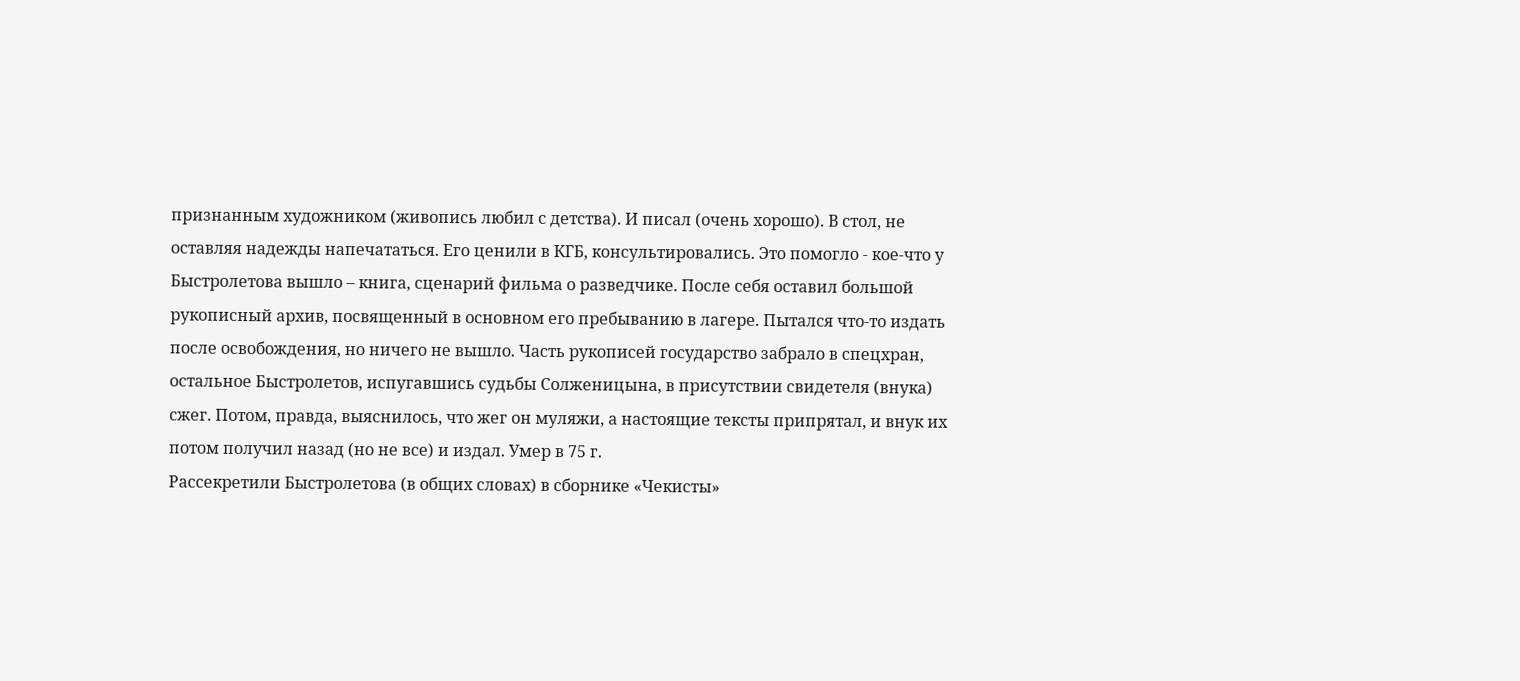признанным художником (живопись любил с детства). И писал (очень хорошо). В стол, не оставляя надежды напечататься. Его ценили в КГБ, консультировались. Это помогло - кое-что у Быстролетова вышло – книга, сценарий фильма о разведчике. После себя оставил большой рукописный архив, посвященный в основном его пребыванию в лагере. Пытался что-то издать после освобождения, но ничего не вышло. Часть рукописей государство забрало в спецхран, остальное Быстролетов, испугавшись судьбы Солженицына, в присутствии свидетеля (внука) сжег. Потом, правда, выяснилось, что жег он муляжи, а настоящие тексты припрятал, и внук их потом получил назад (но не все) и издал. Умер в 75 г.
Рассекретили Быстролетова (в общих словах) в сборнике «Чекисты»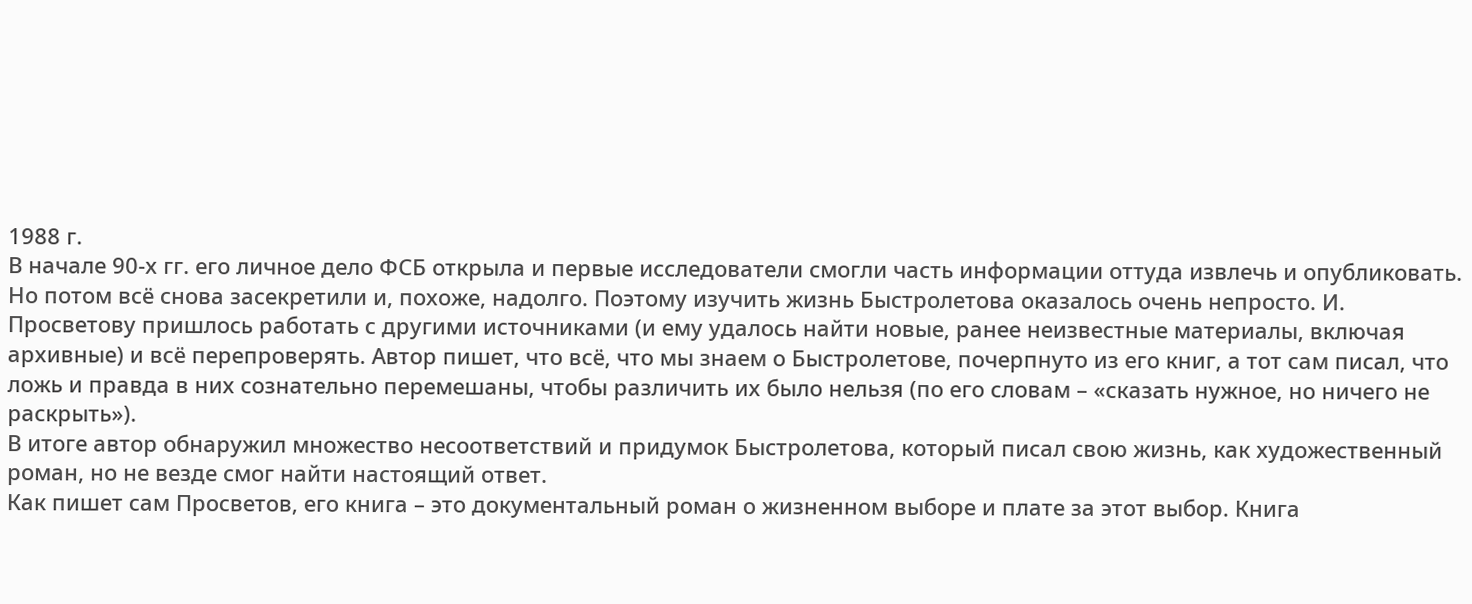1988 г.
В начале 90-х гг. его личное дело ФСБ открыла и первые исследователи смогли часть информации оттуда извлечь и опубликовать. Но потом всё снова засекретили и, похоже, надолго. Поэтому изучить жизнь Быстролетова оказалось очень непросто. И. Просветову пришлось работать с другими источниками (и ему удалось найти новые, ранее неизвестные материалы, включая архивные) и всё перепроверять. Автор пишет, что всё, что мы знаем о Быстролетове, почерпнуто из его книг, а тот сам писал, что ложь и правда в них сознательно перемешаны, чтобы различить их было нельзя (по его словам – «сказать нужное, но ничего не раскрыть»).
В итоге автор обнаружил множество несоответствий и придумок Быстролетова, который писал свою жизнь, как художественный роман, но не везде смог найти настоящий ответ.
Как пишет сам Просветов, его книга – это документальный роман о жизненном выборе и плате за этот выбор. Книга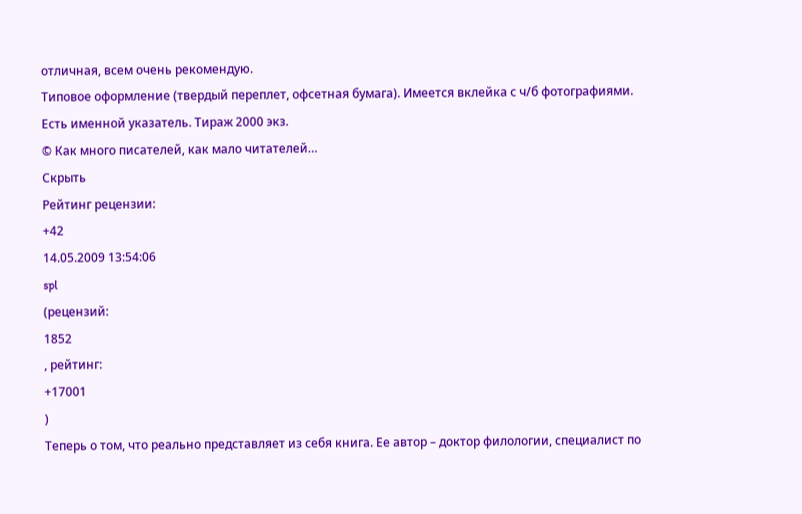отличная, всем очень рекомендую.
Типовое оформление (твердый переплет, офсетная бумага). Имеется вклейка с ч/б фотографиями. Есть именной указатель. Тираж 2000 экз.
© Как много писателей, как мало читателей…
Скрыть
Рейтинг рецензии:
+42
14.05.2009 13:54:06
spl
(рецензий:
1852
, рейтинг:
+17001
)
Теперь о том, что реально представляет из себя книга. Ее автор – доктор филологии, специалист по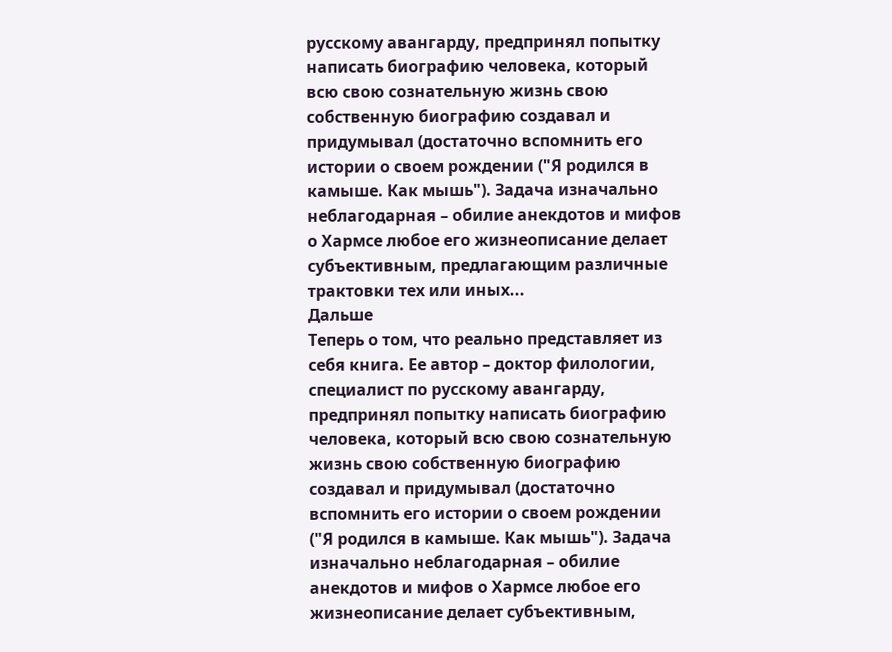русскому авангарду, предпринял попытку написать биографию человека, который всю свою сознательную жизнь свою собственную биографию создавал и придумывал (достаточно вспомнить его истории о своем рождении ("Я родился в камыше. Как мышь"). Задача изначально неблагодарная – обилие анекдотов и мифов о Хармсе любое его жизнеописание делает субъективным, предлагающим различные трактовки тех или иных...
Дальше
Теперь о том, что реально представляет из себя книга. Ее автор – доктор филологии, специалист по русскому авангарду, предпринял попытку написать биографию человека, который всю свою сознательную жизнь свою собственную биографию создавал и придумывал (достаточно вспомнить его истории о своем рождении ("Я родился в камыше. Как мышь"). Задача изначально неблагодарная – обилие анекдотов и мифов о Хармсе любое его жизнеописание делает субъективным,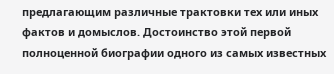предлагающим различные трактовки тех или иных фактов и домыслов. Достоинство этой первой полноценной биографии одного из самых известных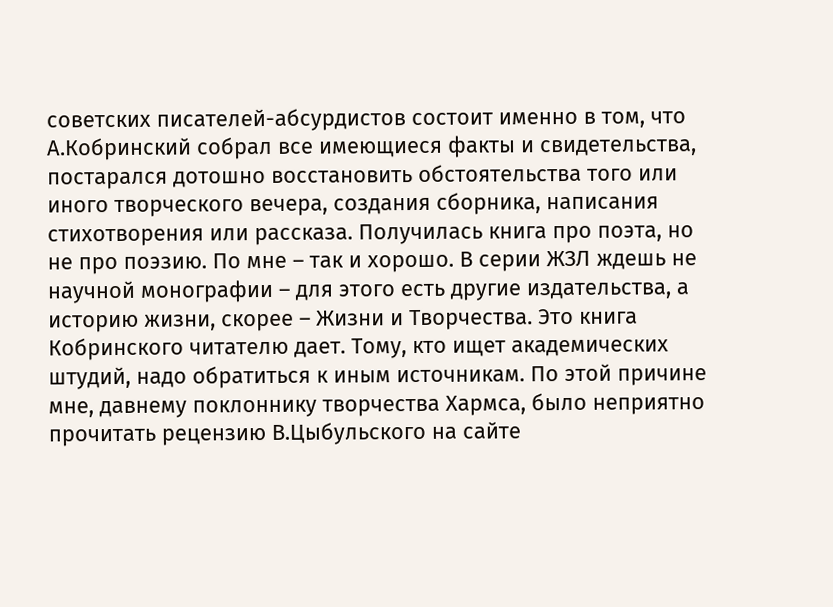советских писателей-абсурдистов состоит именно в том, что А.Кобринский собрал все имеющиеся факты и свидетельства, постарался дотошно восстановить обстоятельства того или иного творческого вечера, создания сборника, написания стихотворения или рассказа. Получилась книга про поэта, но не про поэзию. По мне – так и хорошо. В серии ЖЗЛ ждешь не научной монографии – для этого есть другие издательства, а историю жизни, скорее – Жизни и Творчества. Это книга Кобринского читателю дает. Тому, кто ищет академических штудий, надо обратиться к иным источникам. По этой причине мне, давнему поклоннику творчества Хармса, было неприятно прочитать рецензию В.Цыбульского на сайте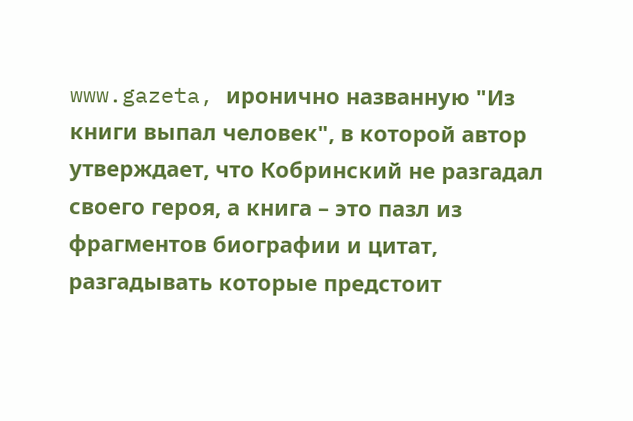www.gazeta, иронично названную "Из книги выпал человек", в которой автор утверждает, что Кобринский не разгадал своего героя, а книга – это пазл из фрагментов биографии и цитат, разгадывать которые предстоит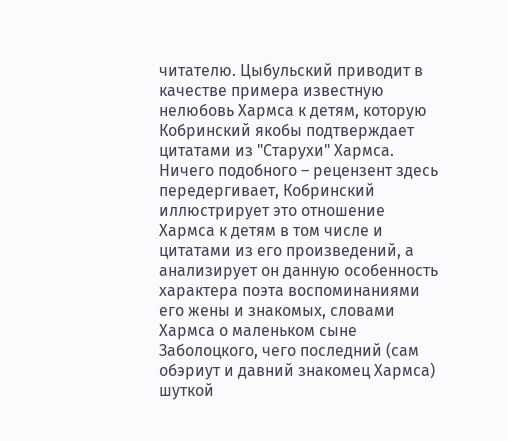читателю. Цыбульский приводит в качестве примера известную нелюбовь Хармса к детям, которую Кобринский якобы подтверждает цитатами из "Старухи" Хармса. Ничего подобного – рецензент здесь передергивает, Кобринский иллюстрирует это отношение Хармса к детям в том числе и цитатами из его произведений, а анализирует он данную особенность характера поэта воспоминаниями его жены и знакомых, словами Хармса о маленьком сыне Заболоцкого, чего последний (сам обэриут и давний знакомец Хармса) шуткой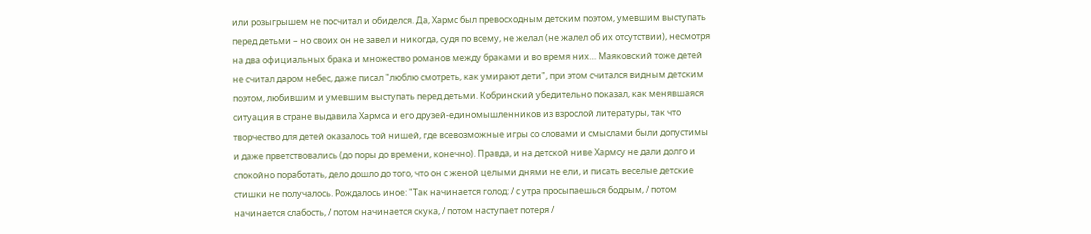или розыгрышем не посчитал и обиделся. Да, Хармс был превосходным детским поэтом, умевшим выступать перед детьми – но своих он не завел и никогда, судя по всему, не желал (не жалел об их отсутствии), несмотря на два официальных брака и множество романов между браками и во время них… Маяковский тоже детей не считал даром небес, даже писал "люблю смотреть, как умирают дети", при этом считался видным детским поэтом, любившим и умевшим выступать перед детьми. Кобринский убедительно показал, как менявшаяся ситуация в стране выдавила Хармса и его друзей-единомышленников из взрослой литературы, так что творчество для детей оказалось той нишей, где всевозможные игры со словами и смыслами были допустимы и даже прветствовались (до поры до времени, конечно). Правда, и на детской ниве Хармсу не дали долго и спокойно поработать, дело дошло до того, что он с женой целыми днями не ели, и писать веселые детские стишки не получалось. Рождалось иное: "Так начинается голод: / с утра просыпаешься бодрым, / потом начинается слабость, / потом начинается скука, / потом наступает потеря /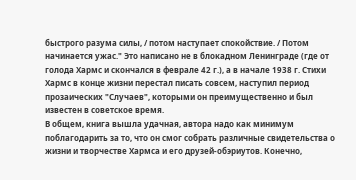быстрого разума силы, / потом наступает спокойствие. / Потом начинается ужас." Это написано не в блокадном Ленинграде (где от голода Хармс и скончался в феврале 42 г.), а в начале 1938 г. Стихи Хармс в конце жизни перестал писать совсем, наступил период прозаических "Случаев", которыми он преимущественно и был известен в советское время.
В общем, книга вышла удачная, автора надо как минимум поблагодарить за то, что он смог собрать различные свидетельства о жизни и творчестве Хармса и его друзей-обэриутов. Конечно,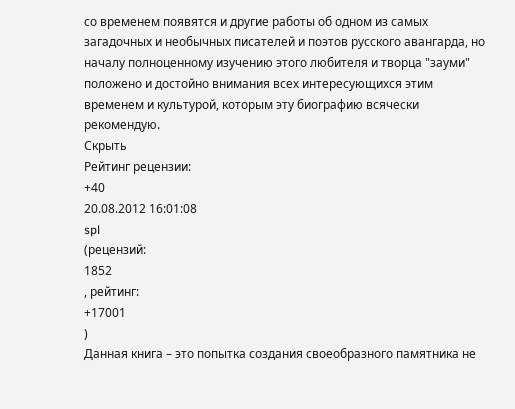со временем появятся и другие работы об одном из самых загадочных и необычных писателей и поэтов русского авангарда, но началу полноценному изучению этого любителя и творца "зауми" положено и достойно внимания всех интересующихся этим временем и культурой, которым эту биографию всячески рекомендую.
Скрыть
Рейтинг рецензии:
+40
20.08.2012 16:01:08
spl
(рецензий:
1852
, рейтинг:
+17001
)
Данная книга – это попытка создания своеобразного памятника не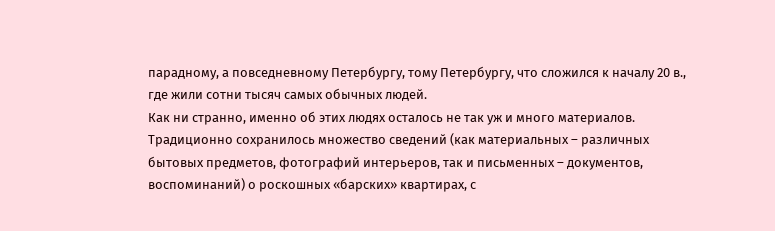парадному, а повседневному Петербургу, тому Петербургу, что сложился к началу 20 в., где жили сотни тысяч самых обычных людей.
Как ни странно, именно об этих людях осталось не так уж и много материалов. Традиционно сохранилось множество сведений (как материальных – различных бытовых предметов, фотографий интерьеров, так и письменных – документов, воспоминаний) о роскошных «барских» квартирах, с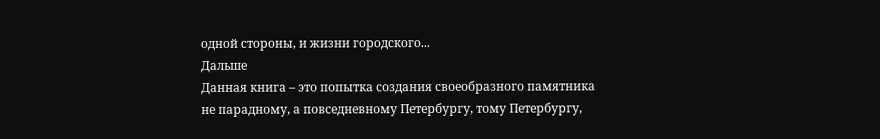одной стороны, и жизни городского...
Дальше
Данная книга – это попытка создания своеобразного памятника не парадному, а повседневному Петербургу, тому Петербургу,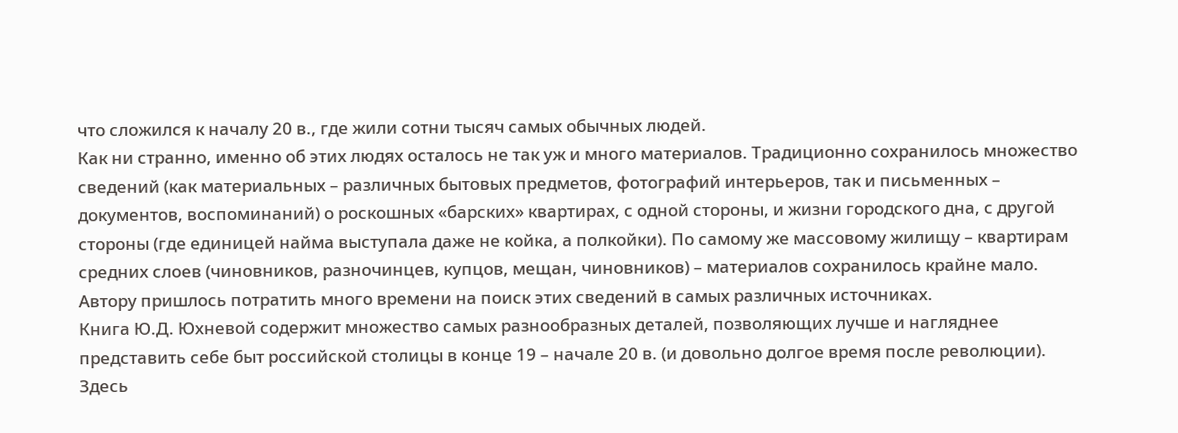что сложился к началу 20 в., где жили сотни тысяч самых обычных людей.
Как ни странно, именно об этих людях осталось не так уж и много материалов. Традиционно сохранилось множество сведений (как материальных – различных бытовых предметов, фотографий интерьеров, так и письменных – документов, воспоминаний) о роскошных «барских» квартирах, с одной стороны, и жизни городского дна, с другой стороны (где единицей найма выступала даже не койка, а полкойки). По самому же массовому жилищу – квартирам средних слоев (чиновников, разночинцев, купцов, мещан, чиновников) – материалов сохранилось крайне мало. Автору пришлось потратить много времени на поиск этих сведений в самых различных источниках.
Книга Ю.Д. Юхневой содержит множество самых разнообразных деталей, позволяющих лучше и нагляднее представить себе быт российской столицы в конце 19 – начале 20 в. (и довольно долгое время после революции). Здесь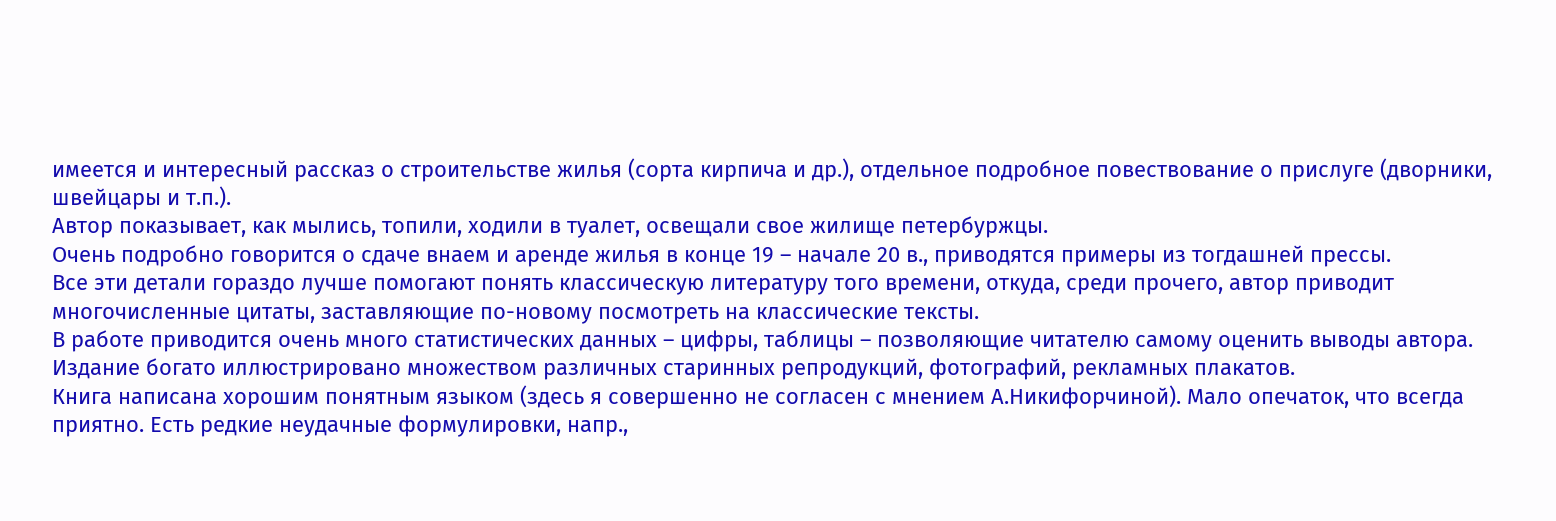имеется и интересный рассказ о строительстве жилья (сорта кирпича и др.), отдельное подробное повествование о прислуге (дворники, швейцары и т.п.).
Автор показывает, как мылись, топили, ходили в туалет, освещали свое жилище петербуржцы.
Очень подробно говорится о сдаче внаем и аренде жилья в конце 19 – начале 20 в., приводятся примеры из тогдашней прессы.
Все эти детали гораздо лучше помогают понять классическую литературу того времени, откуда, среди прочего, автор приводит многочисленные цитаты, заставляющие по-новому посмотреть на классические тексты.
В работе приводится очень много статистических данных – цифры, таблицы – позволяющие читателю самому оценить выводы автора.
Издание богато иллюстрировано множеством различных старинных репродукций, фотографий, рекламных плакатов.
Книга написана хорошим понятным языком (здесь я совершенно не согласен с мнением А.Никифорчиной). Мало опечаток, что всегда приятно. Есть редкие неудачные формулировки, напр.,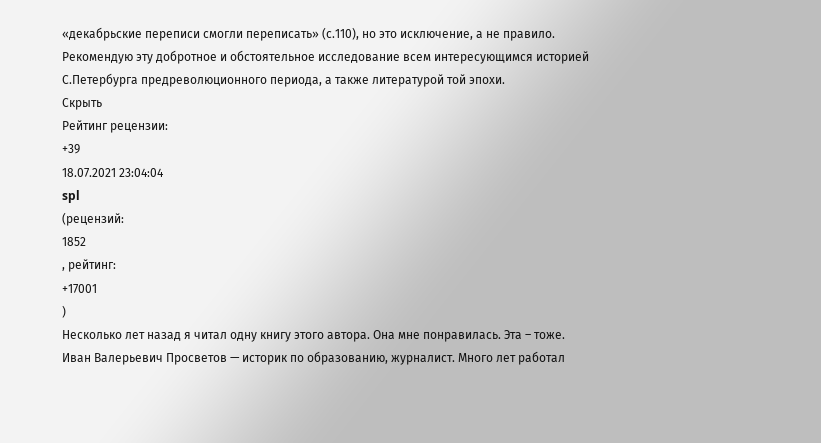«декабрьские переписи смогли переписать» (с.110), но это исключение, а не правило.
Рекомендую эту добротное и обстоятельное исследование всем интересующимся историей С.Петербурга предреволюционного периода, а также литературой той эпохи.
Скрыть
Рейтинг рецензии:
+39
18.07.2021 23:04:04
spl
(рецензий:
1852
, рейтинг:
+17001
)
Несколько лет назад я читал одну книгу этого автора. Она мне понравилась. Эта – тоже.
Иван Валерьевич Просветов — историк по образованию, журналист. Много лет работал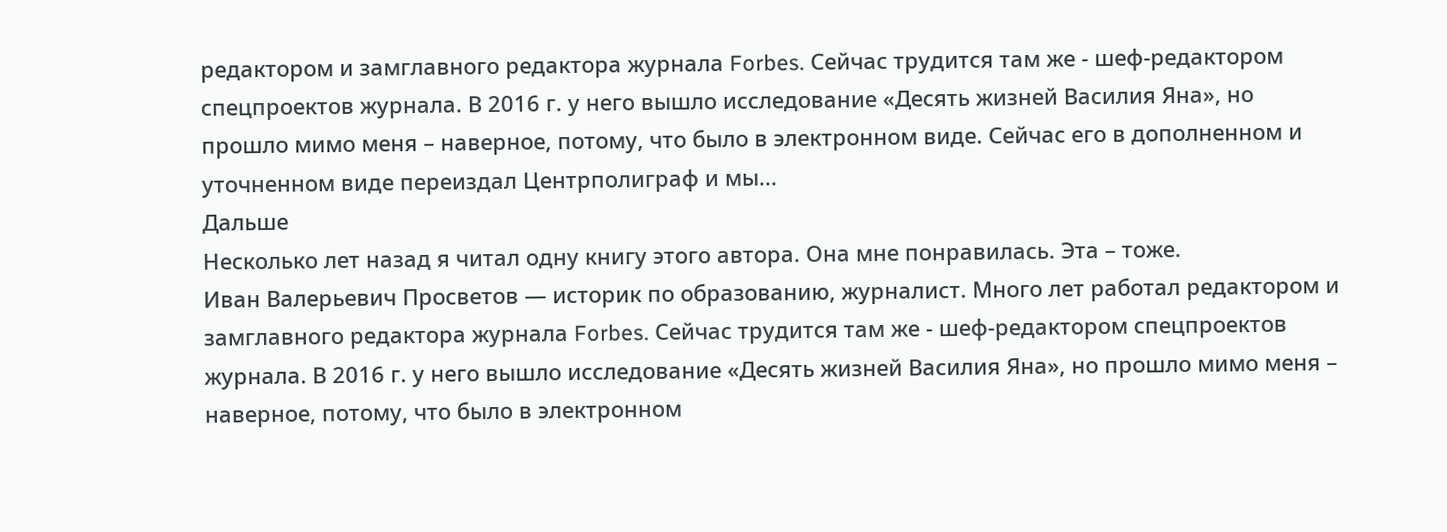редактором и замглавного редактора журнала Forbes. Сейчас трудится там же - шеф-редактором спецпроектов журнала. В 2016 г. у него вышло исследование «Десять жизней Василия Яна», но прошло мимо меня – наверное, потому, что было в электронном виде. Сейчас его в дополненном и уточненном виде переиздал Центрполиграф и мы...
Дальше
Несколько лет назад я читал одну книгу этого автора. Она мне понравилась. Эта – тоже.
Иван Валерьевич Просветов — историк по образованию, журналист. Много лет работал редактором и замглавного редактора журнала Forbes. Сейчас трудится там же - шеф-редактором спецпроектов журнала. В 2016 г. у него вышло исследование «Десять жизней Василия Яна», но прошло мимо меня – наверное, потому, что было в электронном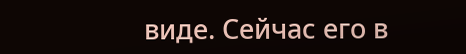виде. Сейчас его в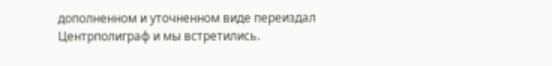дополненном и уточненном виде переиздал Центрполиграф и мы встретились.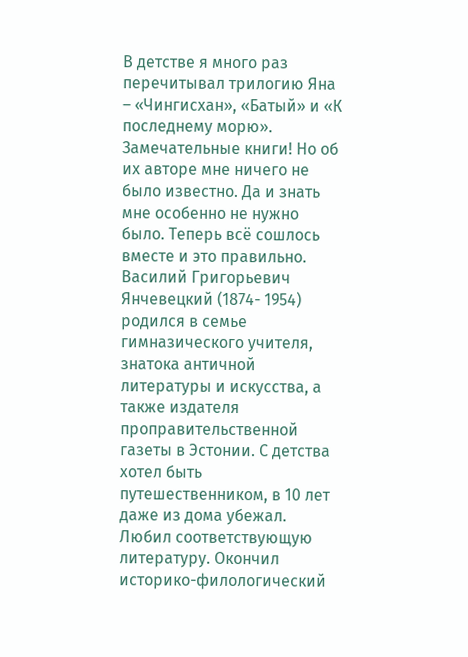В детстве я много раз перечитывал трилогию Яна – «Чингисхан», «Батый» и «К последнему морю». Замечательные книги! Но об их авторе мне ничего не было известно. Да и знать мне особенно не нужно было. Теперь всё сошлось вместе и это правильно.
Василий Григорьевич Янчевецкий (1874- 1954) родился в семье гимназического учителя, знатока античной литературы и искусства, а также издателя проправительственной газеты в Эстонии. С детства хотел быть путешественником, в 10 лет даже из дома убежал. Любил соответствующую литературу. Окончил историко-филологический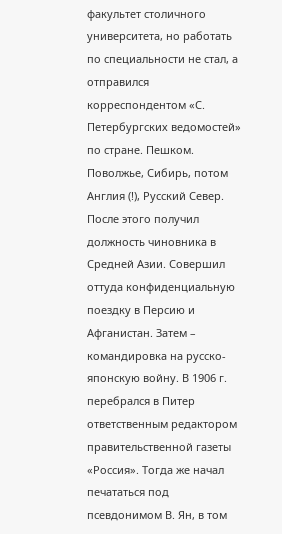факультет столичного университета, но работать по специальности не стал, а отправился корреспондентом «С. Петербургских ведомостей» по стране. Пешком. Поволжье, Сибирь, потом Англия (!), Русский Север. После этого получил должность чиновника в Средней Азии. Совершил оттуда конфиденциальную поездку в Персию и Афганистан. Затем – командировка на русско-японскую войну. В 1906 г. перебрался в Питер ответственным редактором правительственной газеты «Россия». Тогда же начал печататься под псевдонимом В. Ян, в том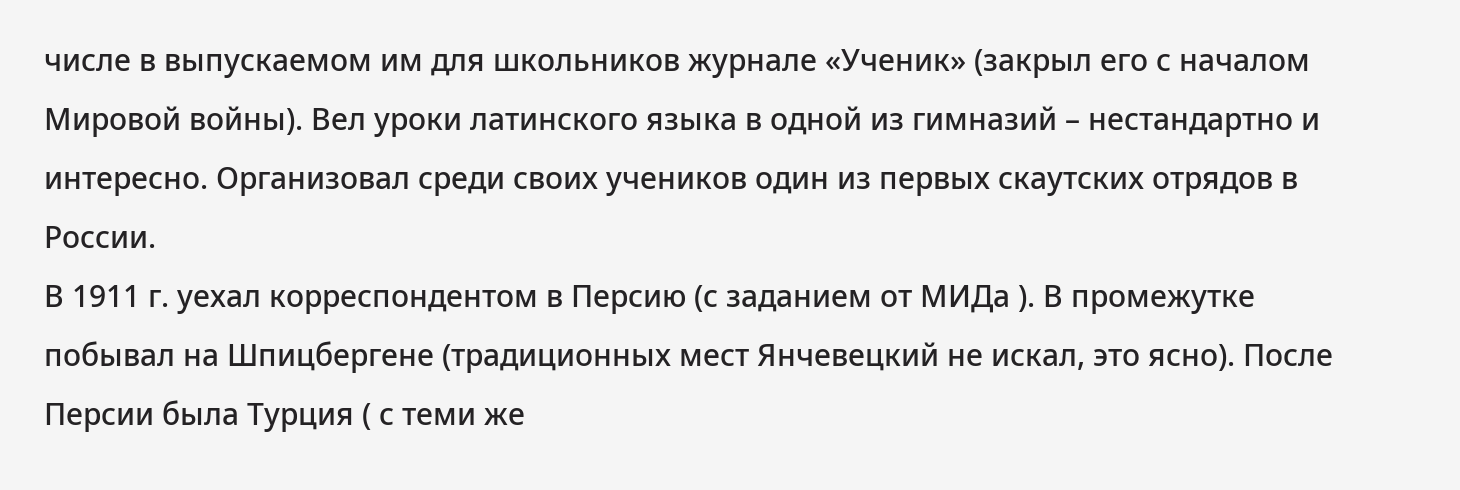числе в выпускаемом им для школьников журнале «Ученик» (закрыл его с началом Мировой войны). Вел уроки латинского языка в одной из гимназий – нестандартно и интересно. Организовал среди своих учеников один из первых скаутских отрядов в России.
В 1911 г. уехал корреспондентом в Персию (с заданием от МИДа ). В промежутке побывал на Шпицбергене (традиционных мест Янчевецкий не искал, это ясно). После Персии была Турция ( с теми же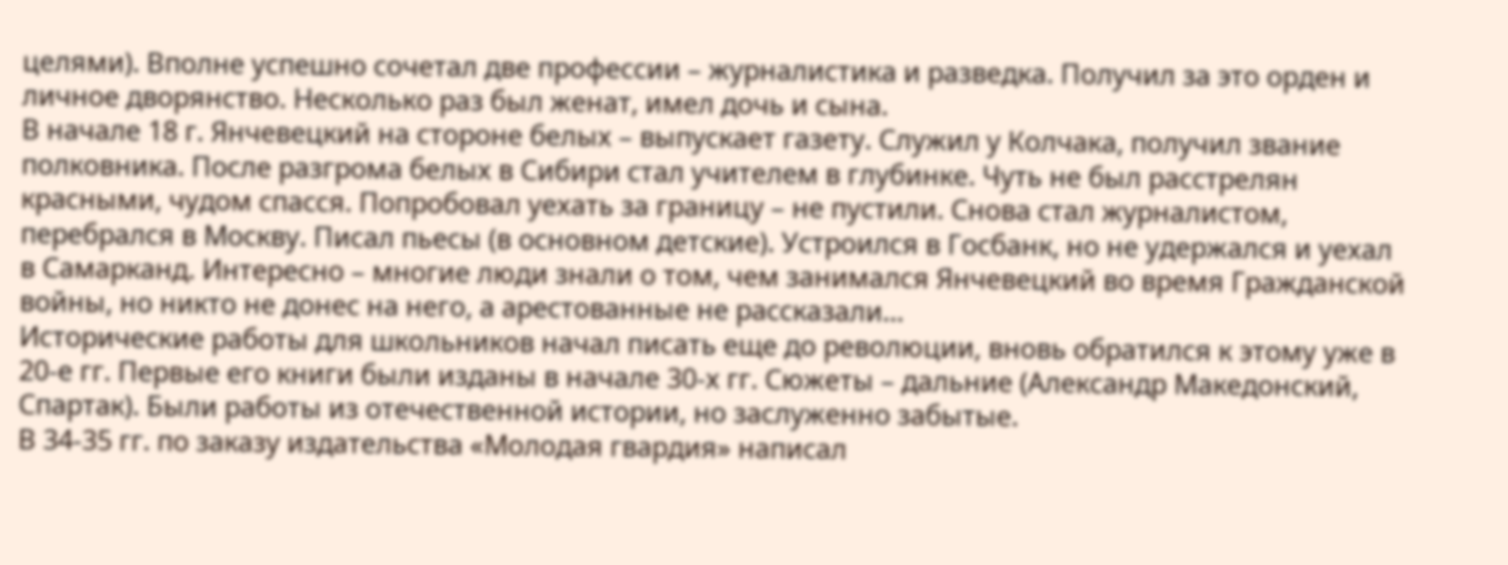целями). Вполне успешно сочетал две профессии – журналистика и разведка. Получил за это орден и личное дворянство. Несколько раз был женат, имел дочь и сына.
В начале 18 г. Янчевецкий на стороне белых – выпускает газету. Служил у Колчака, получил звание полковника. После разгрома белых в Сибири стал учителем в глубинке. Чуть не был расстрелян красными, чудом спасся. Попробовал уехать за границу – не пустили. Снова стал журналистом, перебрался в Москву. Писал пьесы (в основном детские). Устроился в Госбанк, но не удержался и уехал в Самарканд. Интересно – многие люди знали о том, чем занимался Янчевецкий во время Гражданской войны, но никто не донес на него, а арестованные не рассказали…
Исторические работы для школьников начал писать еще до революции, вновь обратился к этому уже в 20-е гг. Первые его книги были изданы в начале 30-х гг. Сюжеты – дальние (Александр Македонский, Спартак). Были работы из отечественной истории, но заслуженно забытые.
В 34-35 гг. по заказу издательства «Молодая гвардия» написал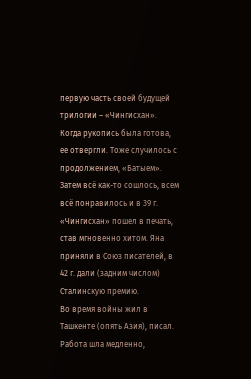первую часть своей будущей трилогии – «Чингисхан». Когда рукопись была готова, ее отвергли. Тоже случилось с продолжением, «Батыем». Затем всё как-то сошлось, всем всё понравилось и в 39 г. «Чингисхан» пошел в печать, став мгновенно хитом. Яна приняли в Союз писателей, в 42 г. дали (задним числом) Сталинскую премию.
Во время войны жил в Ташкенте (опять Азия), писал. Работа шла медленно,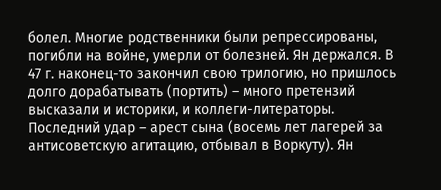болел. Многие родственники были репрессированы, погибли на войне, умерли от болезней. Ян держался. В 47 г. наконец-то закончил свою трилогию, но пришлось долго дорабатывать (портить) – много претензий высказали и историки, и коллеги-литераторы. Последний удар – арест сына (восемь лет лагерей за антисоветскую агитацию, отбывал в Воркуту). Ян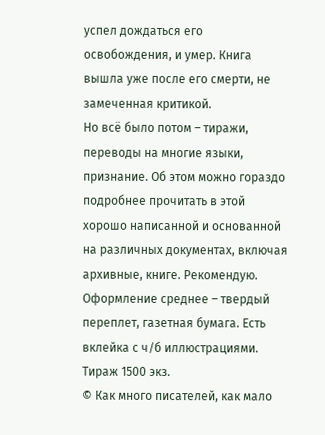успел дождаться его освобождения, и умер. Книга вышла уже после его смерти, не замеченная критикой.
Но всё было потом – тиражи, переводы на многие языки, признание. Об этом можно гораздо подробнее прочитать в этой хорошо написанной и основанной на различных документах, включая архивные, книге. Рекомендую.
Оформление среднее – твердый переплет, газетная бумага. Есть вклейка с ч/б иллюстрациями. Тираж 1500 экз.
© Как много писателей, как мало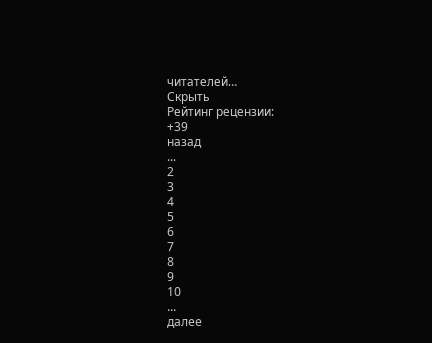читателей…
Скрыть
Рейтинг рецензии:
+39
назад
...
2
3
4
5
6
7
8
9
10
...
далее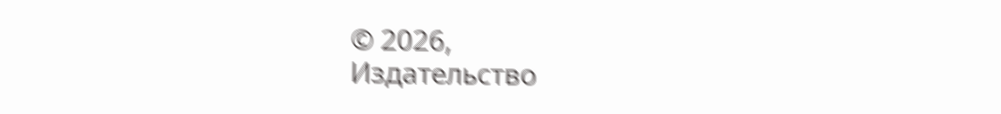© 2026,
Издательство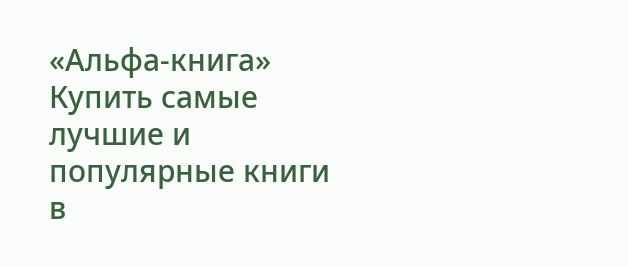«Альфа-книга»
Купить самые лучшие и
популярные книги
в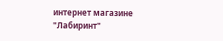интернет магазине "Лабиринт"